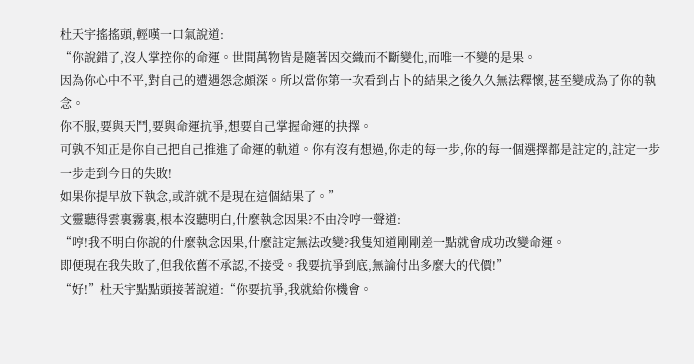杜天宇搖搖頭,輕嘆一口氣說道:
“你說錯了,沒人掌控你的命運。世間萬物皆是隨著因交織而不斷變化,而唯一不變的是果。
因為你心中不平,對自己的遭遇怨念頗深。所以當你第一次看到占卜的結果之後久久無法釋懷,甚至變成為了你的執念。
你不服,要與天鬥,要與命運抗爭,想要自己掌握命運的抉擇。
可孰不知正是你自己把自己推進了命運的軌道。你有沒有想過,你走的每一步,你的每一個選擇都是註定的,註定一步一步走到今日的失敗!
如果你提早放下執念,或許就不是現在這個結果了。”
文靈聽得雲裏霧裏,根本沒聽明白,什麼執念因果?不由冷哼一聲道:
“哼!我不明白你說的什麼執念因果,什麼註定無法改變?我隻知道剛剛差一點就會成功改變命運。
即便現在我失敗了,但我依舊不承認,不接受。我要抗爭到底,無論付出多麼大的代價!”
“好!”杜天宇點點頭接著說道:“你要抗爭,我就給你機會。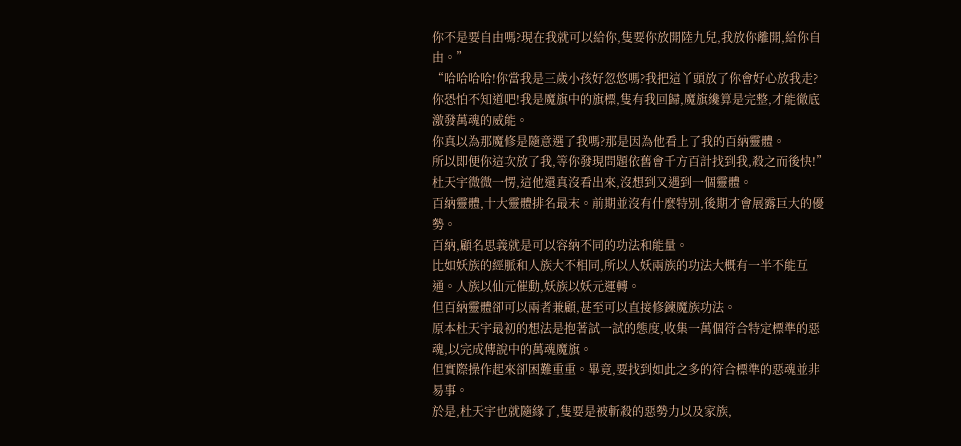你不是要自由嗎?現在我就可以給你,隻要你放開陸九兒,我放你離開,給你自由。”
“哈哈哈哈!你當我是三歲小孩好忽悠嗎?我把這丫頭放了你會好心放我走?
你恐怕不知道吧!我是魔旗中的旗標,隻有我回歸,魔旗纔算是完整,才能徹底激發萬魂的威能。
你真以為那魔修是隨意選了我嗎?那是因為他看上了我的百納靈體。
所以即便你這次放了我,等你發現問題依舊會千方百計找到我,殺之而後快!”
杜天宇微微一愣,這他還真沒看出來,沒想到又遇到一個靈體。
百納靈體,十大靈體排名最末。前期並沒有什麼特別,後期才會展露巨大的優勢。
百納,顧名思義就是可以容納不同的功法和能量。
比如妖族的經脈和人族大不相同,所以人妖兩族的功法大概有一半不能互通。人族以仙元催動,妖族以妖元運轉。
但百納靈體卻可以兩者兼顧,甚至可以直接修鍊魔族功法。
原本杜天宇最初的想法是抱著試一試的態度,收集一萬個符合特定標準的惡魂,以完成傳說中的萬魂魔旗。
但實際操作起來卻困難重重。畢竟,要找到如此之多的符合標準的惡魂並非易事。
於是,杜天宇也就隨緣了,隻要是被斬殺的惡勢力以及家族,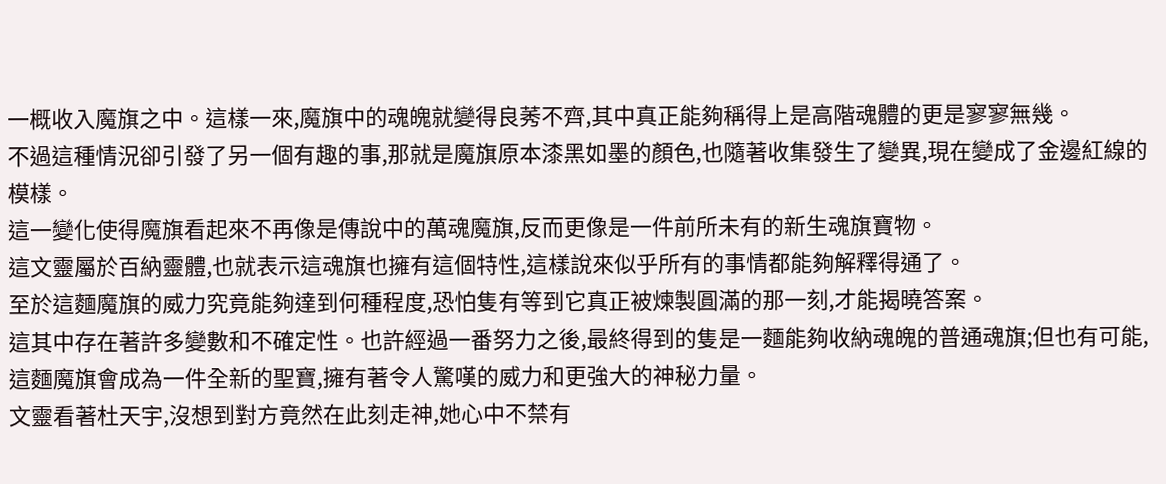一概收入魔旗之中。這樣一來,魔旗中的魂魄就變得良莠不齊,其中真正能夠稱得上是高階魂體的更是寥寥無幾。
不過這種情況卻引發了另一個有趣的事,那就是魔旗原本漆黑如墨的顏色,也隨著收集發生了變異,現在變成了金邊紅線的模樣。
這一變化使得魔旗看起來不再像是傳說中的萬魂魔旗,反而更像是一件前所未有的新生魂旗寶物。
這文靈屬於百納靈體,也就表示這魂旗也擁有這個特性,這樣說來似乎所有的事情都能夠解釋得通了。
至於這麵魔旗的威力究竟能夠達到何種程度,恐怕隻有等到它真正被煉製圓滿的那一刻,才能揭曉答案。
這其中存在著許多變數和不確定性。也許經過一番努力之後,最終得到的隻是一麵能夠收納魂魄的普通魂旗;但也有可能,這麵魔旗會成為一件全新的聖寶,擁有著令人驚嘆的威力和更強大的神秘力量。
文靈看著杜天宇,沒想到對方竟然在此刻走神,她心中不禁有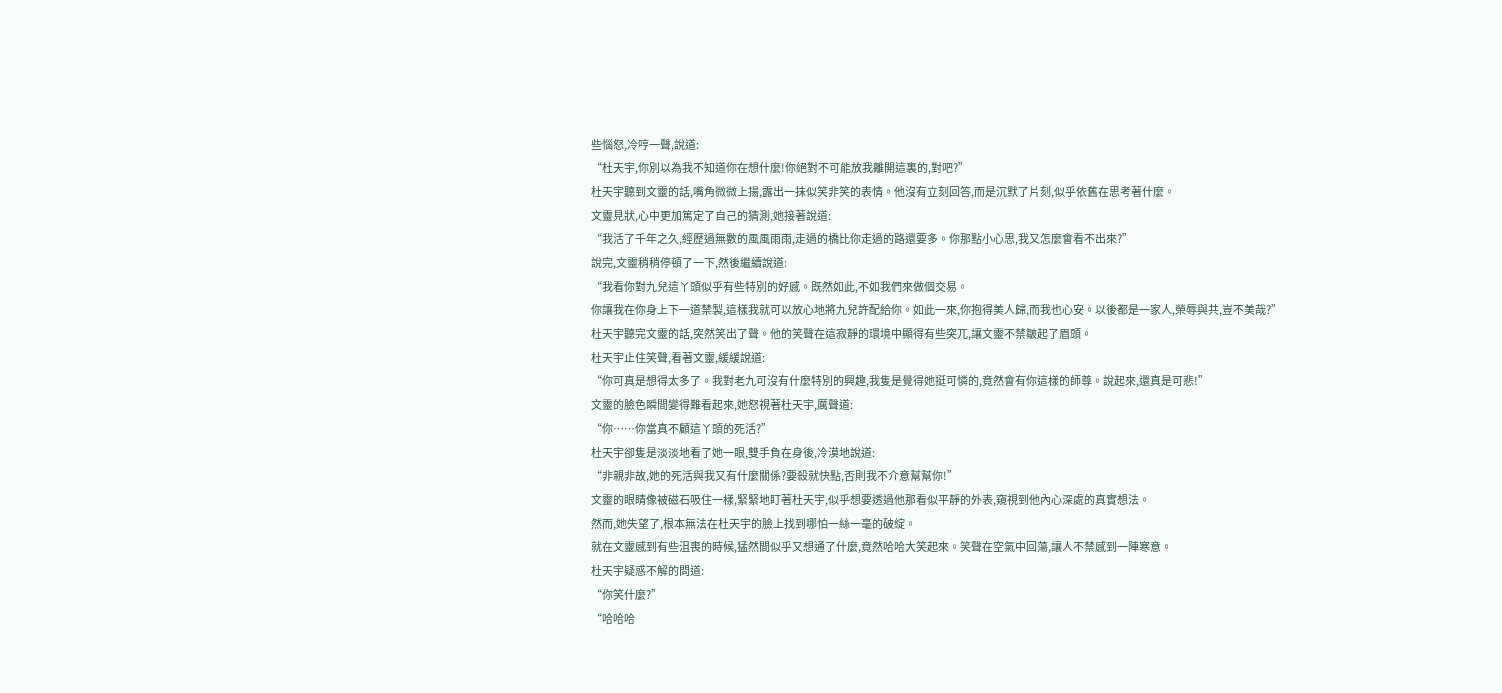些惱怒,冷哼一聲,說道:
“杜天宇,你別以為我不知道你在想什麼!你絕對不可能放我離開這裏的,對吧?”
杜天宇聽到文靈的話,嘴角微微上揚,露出一抹似笑非笑的表情。他沒有立刻回答,而是沉默了片刻,似乎依舊在思考著什麼。
文靈見狀,心中更加篤定了自己的猜測,她接著說道:
“我活了千年之久,經歷過無數的風風雨雨,走過的橋比你走過的路還要多。你那點小心思,我又怎麼會看不出來?”
說完,文靈稍稍停頓了一下,然後繼續說道:
“我看你對九兒這丫頭似乎有些特別的好感。既然如此,不如我們來做個交易。
你讓我在你身上下一道禁製,這樣我就可以放心地將九兒許配給你。如此一來,你抱得美人歸,而我也心安。以後都是一家人,榮辱與共,豈不美哉?”
杜天宇聽完文靈的話,突然笑出了聲。他的笑聲在這寂靜的環境中顯得有些突兀,讓文靈不禁皺起了眉頭。
杜天宇止住笑聲,看著文靈,緩緩說道:
“你可真是想得太多了。我對老九可沒有什麼特別的興趣,我隻是覺得她挺可憐的,竟然會有你這樣的師尊。說起來,還真是可悲!”
文靈的臉色瞬間變得難看起來,她怒視著杜天宇,厲聲道:
“你……你當真不顧這丫頭的死活?”
杜天宇卻隻是淡淡地看了她一眼,雙手負在身後,冷漠地說道:
“非親非故,她的死活與我又有什麼關係?要殺就快點,否則我不介意幫幫你!”
文靈的眼睛像被磁石吸住一樣,緊緊地盯著杜天宇,似乎想要透過他那看似平靜的外表,窺視到他內心深處的真實想法。
然而,她失望了,根本無法在杜天宇的臉上找到哪怕一絲一毫的破綻。
就在文靈感到有些沮喪的時候,猛然間似乎又想通了什麼,竟然哈哈大笑起來。笑聲在空氣中回蕩,讓人不禁感到一陣寒意。
杜天宇疑惑不解的問道:
“你笑什麼?”
“哈哈哈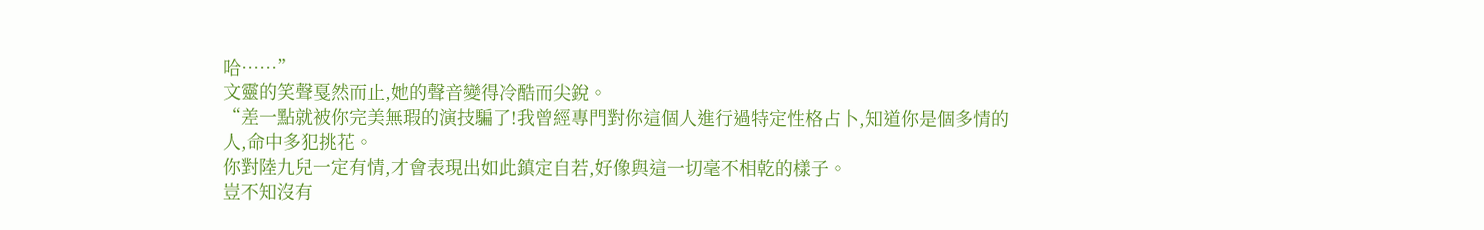哈……”
文靈的笑聲戛然而止,她的聲音變得冷酷而尖銳。
“差一點就被你完美無瑕的演技騙了!我曾經專門對你這個人進行過特定性格占卜,知道你是個多情的人,命中多犯挑花。
你對陸九兒一定有情,才會表現出如此鎮定自若,好像與這一切毫不相乾的樣子。
豈不知沒有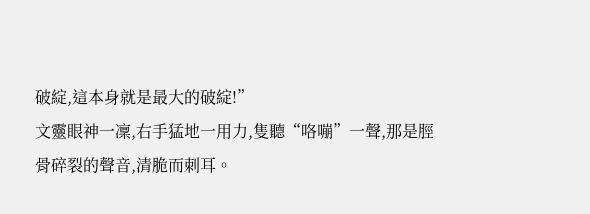破綻,這本身就是最大的破綻!”
文靈眼神一凜,右手猛地一用力,隻聽“咯嘣”一聲,那是脛骨碎裂的聲音,清脆而刺耳。